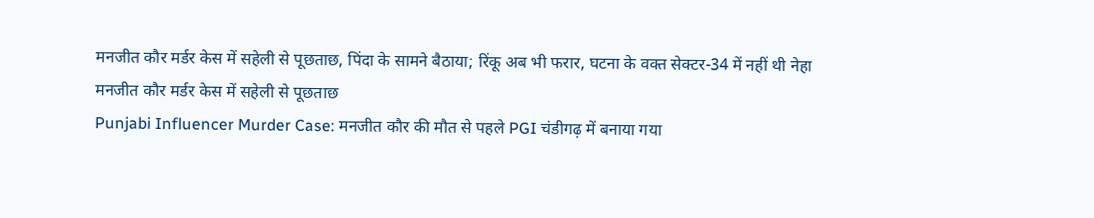मनजीत कौर मर्डर केस में सहेली से पूछताछ, पिंदा के सामने बैठाया; रिंकू अब भी फरार, घटना के वक्त सेक्टर-34 में नहीं थी नेहा
मनजीत कौर मर्डर केस में सहेली से पूछताछ
Punjabi Influencer Murder Case: मनजीत कौर की मौत से पहले PGI चंडीगढ़ में बनाया गया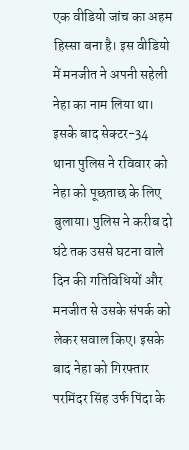एक वीडियो जांच का अहम हिस्सा बना है। इस वीडियो में मनजीत ने अपनी सहेली नेहा का नाम लिया था। इसके बाद सेक्टर-34 थाना पुलिस ने रविवार को नेहा को पूछताछ के लिए बुलाया। पुलिस ने करीब दो घंटे तक उससे घटना वाले दिन की गतिविधियों और मनजीत से उसके संपर्क को लेकर सवाल किए। इसके बाद नेहा को गिरफ्तार परमिंदर सिंह उर्फ पिंदा के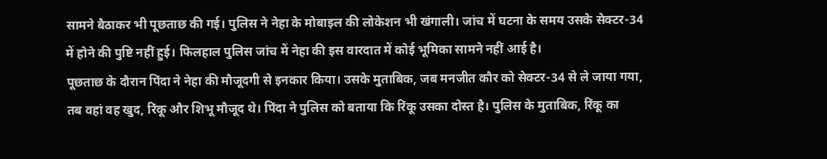सामने बैठाकर भी पूछताछ की गई। पुलिस ने नेहा के मोबाइल की लोकेशन भी खंगाली। जांच में घटना के समय उसके सेक्टर-34 में होने की पुष्टि नहीं हुई। फिलहाल पुलिस जांच में नेहा की इस वारदात में कोई भूमिका सामने नहीं आई है।
पूछताछ के दौरान पिंदा ने नेहा की मौजूदगी से इनकार किया। उसके मुताबिक, जब मनजीत कौर को सेक्टर-34 से ले जाया गया, तब वहां वह खुद, रिंकू और शिभू मौजूद थे। पिंदा ने पुलिस को बताया कि रिंकू उसका दोस्त है। पुलिस के मुताबिक, रिंकू का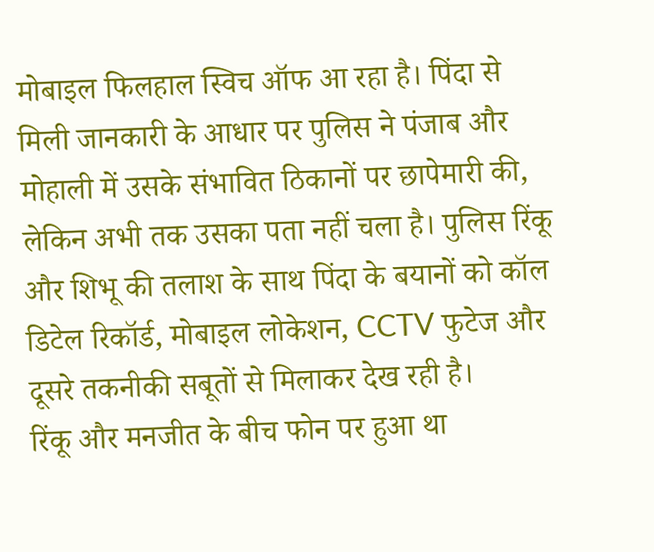मोबाइल फिलहाल स्विच ऑफ आ रहा है। पिंदा से मिली जानकारी के आधार पर पुलिस ने पंजाब और मोहाली में उसके संभावित ठिकानों पर छापेमारी की, लेकिन अभी तक उसका पता नहीं चला है। पुलिस रिंकू और शिभू की तलाश के साथ पिंदा के बयानों को कॉल डिटेल रिकॉर्ड, मोबाइल लोकेशन, CCTV फुटेज और दूसरे तकनीकी सबूतों से मिलाकर देख रही है।
रिंकू और मनजीत के बीच फोन पर हुआ था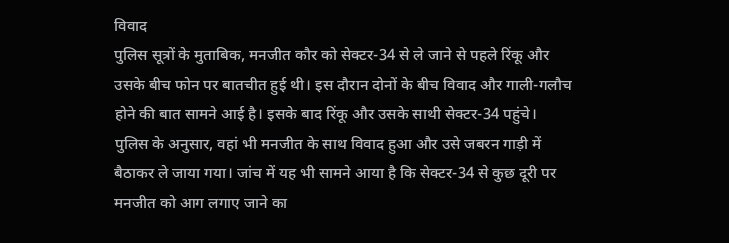विवाद
पुलिस सूत्रों के मुताबिक, मनजीत कौर को सेक्टर-34 से ले जाने से पहले रिंकू और उसके बीच फोन पर बातचीत हुई थी। इस दौरान दोनों के बीच विवाद और गाली-गलौच होने की बात सामने आई है। इसके बाद रिंकू और उसके साथी सेक्टर-34 पहुंचे। पुलिस के अनुसार, वहां भी मनजीत के साथ विवाद हुआ और उसे जबरन गाड़ी में बैठाकर ले जाया गया। जांच में यह भी सामने आया है कि सेक्टर-34 से कुछ दूरी पर मनजीत को आग लगाए जाने का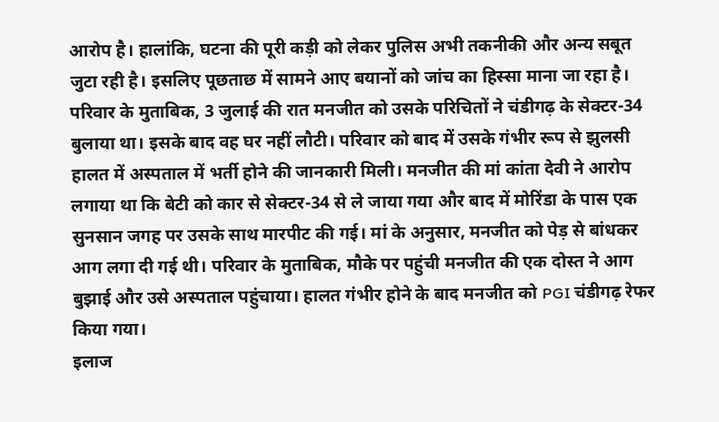आरोप है। हालांकि, घटना की पूरी कड़ी को लेकर पुलिस अभी तकनीकी और अन्य सबूत जुटा रही है। इसलिए पूछताछ में सामने आए बयानों को जांच का हिस्सा माना जा रहा है।
परिवार के मुताबिक, 3 जुलाई की रात मनजीत को उसके परिचितों ने चंडीगढ़ के सेक्टर-34 बुलाया था। इसके बाद वह घर नहीं लौटी। परिवार को बाद में उसके गंभीर रूप से झुलसी हालत में अस्पताल में भर्ती होने की जानकारी मिली। मनजीत की मां कांता देवी ने आरोप लगाया था कि बेटी को कार से सेक्टर-34 से ले जाया गया और बाद में मोरिंडा के पास एक सुनसान जगह पर उसके साथ मारपीट की गई। मां के अनुसार, मनजीत को पेड़ से बांधकर आग लगा दी गई थी। परिवार के मुताबिक, मौके पर पहुंची मनजीत की एक दोस्त ने आग बुझाई और उसे अस्पताल पहुंचाया। हालत गंभीर होने के बाद मनजीत को PGI चंडीगढ़ रेफर किया गया।
इलाज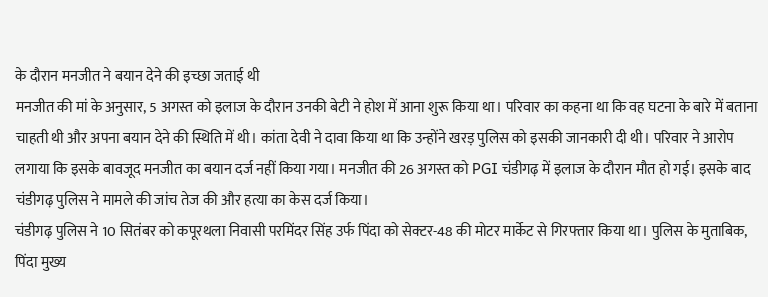के दौरान मनजीत ने बयान देने की इच्छा जताई थी
मनजीत की मां के अनुसार, 5 अगस्त को इलाज के दौरान उनकी बेटी ने होश में आना शुरू किया था। परिवार का कहना था कि वह घटना के बारे में बताना चाहती थी और अपना बयान देने की स्थिति में थी। कांता देवी ने दावा किया था कि उन्होंने खरड़ पुलिस को इसकी जानकारी दी थी। परिवार ने आरोप लगाया कि इसके बावजूद मनजीत का बयान दर्ज नहीं किया गया। मनजीत की 26 अगस्त को PGI चंडीगढ़ में इलाज के दौरान मौत हो गई। इसके बाद चंडीगढ़ पुलिस ने मामले की जांच तेज की और हत्या का केस दर्ज किया।
चंडीगढ़ पुलिस ने 10 सितंबर को कपूरथला निवासी परमिंदर सिंह उर्फ पिंदा को सेक्टर-48 की मोटर मार्केट से गिरफ्तार किया था। पुलिस के मुताबिक, पिंदा मुख्य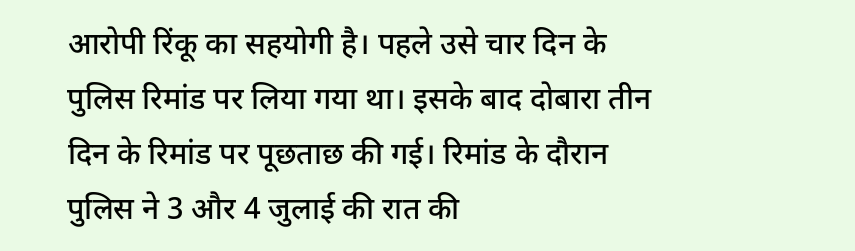आरोपी रिंकू का सहयोगी है। पहले उसे चार दिन के पुलिस रिमांड पर लिया गया था। इसके बाद दोबारा तीन दिन के रिमांड पर पूछताछ की गई। रिमांड के दौरान पुलिस ने 3 और 4 जुलाई की रात की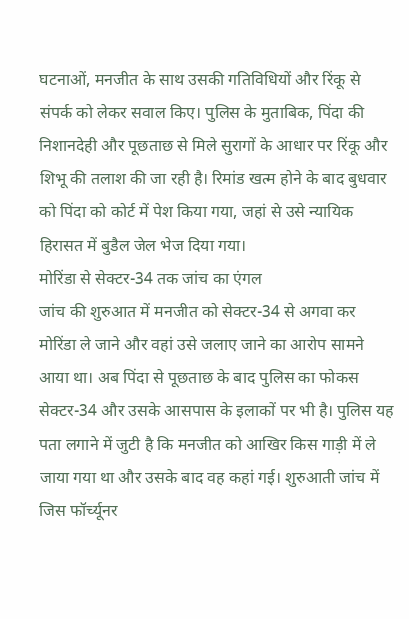घटनाओं, मनजीत के साथ उसकी गतिविधियों और रिंकू से संपर्क को लेकर सवाल किए। पुलिस के मुताबिक, पिंदा की निशानदेही और पूछताछ से मिले सुरागों के आधार पर रिंकू और शिभू की तलाश की जा रही है। रिमांड खत्म होने के बाद बुधवार को पिंदा को कोर्ट में पेश किया गया, जहां से उसे न्यायिक हिरासत में बुडैल जेल भेज दिया गया।
मोरिंडा से सेक्टर-34 तक जांच का एंगल
जांच की शुरुआत में मनजीत को सेक्टर-34 से अगवा कर मोरिंडा ले जाने और वहां उसे जलाए जाने का आरोप सामने आया था। अब पिंदा से पूछताछ के बाद पुलिस का फोकस सेक्टर-34 और उसके आसपास के इलाकों पर भी है। पुलिस यह पता लगाने में जुटी है कि मनजीत को आखिर किस गाड़ी में ले जाया गया था और उसके बाद वह कहां गई। शुरुआती जांच में जिस फॉर्च्यूनर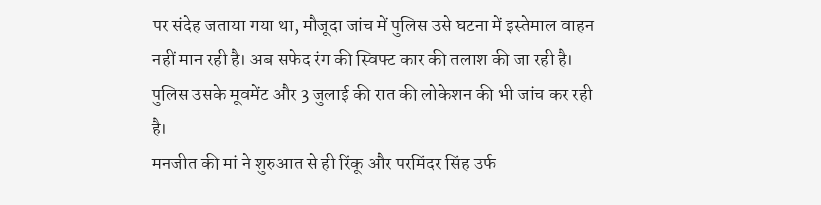पर संदेह जताया गया था, मौजूदा जांच में पुलिस उसे घटना में इस्तेमाल वाहन नहीं मान रही है। अब सफेद रंग की स्विफ्ट कार की तलाश की जा रही है। पुलिस उसके मूवमेंट और 3 जुलाई की रात की लोकेशन की भी जांच कर रही है।
मनजीत की मां ने शुरुआत से ही रिंकू और परमिंदर सिंह उर्फ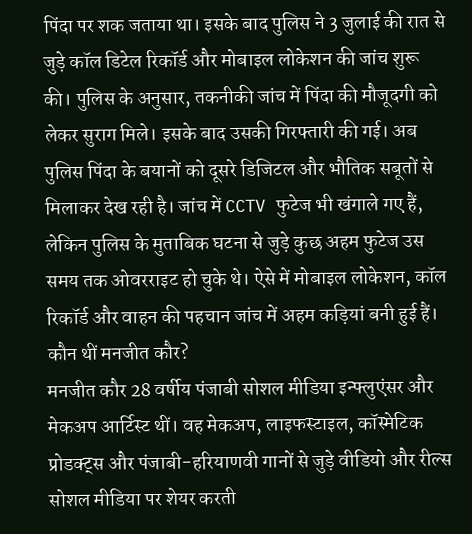पिंदा पर शक जताया था। इसके बाद पुलिस ने 3 जुलाई की रात से जुड़े कॉल डिटेल रिकॉर्ड और मोबाइल लोकेशन की जांच शुरू की। पुलिस के अनुसार, तकनीकी जांच में पिंदा की मौजूदगी को लेकर सुराग मिले। इसके बाद उसकी गिरफ्तारी की गई। अब पुलिस पिंदा के बयानों को दूसरे डिजिटल और भौतिक सबूतों से मिलाकर देख रही है। जांच में CCTV फुटेज भी खंगाले गए हैं, लेकिन पुलिस के मुताबिक घटना से जुड़े कुछ अहम फुटेज उस समय तक ओवरराइट हो चुके थे। ऐसे में मोबाइल लोकेशन, कॉल रिकॉर्ड और वाहन की पहचान जांच में अहम कड़ियां बनी हुई हैं।
कौन थीं मनजीत कौर?
मनजीत कौर 28 वर्षीय पंजाबी सोशल मीडिया इन्फ्लुएंसर और मेकअप आर्टिस्ट थीं। वह मेकअप, लाइफस्टाइल, कॉस्मेटिक प्रोडक्ट्स और पंजाबी-हरियाणवी गानों से जुड़े वीडियो और रील्स सोशल मीडिया पर शेयर करती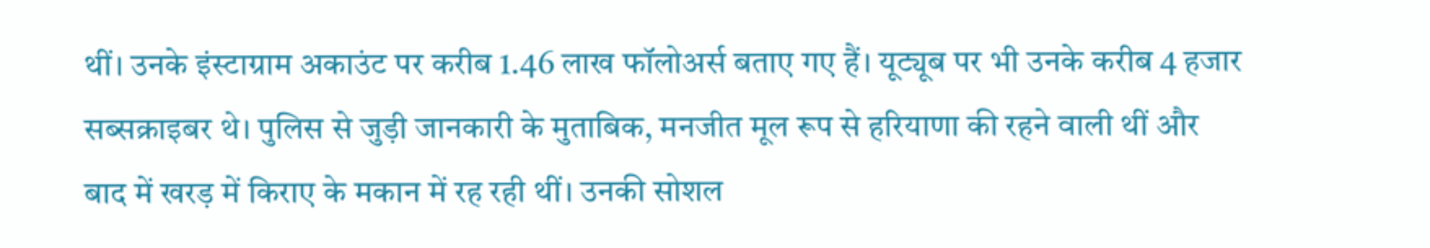थीं। उनके इंस्टाग्राम अकाउंट पर करीब 1.46 लाख फॉलोअर्स बताए गए हैं। यूट्यूब पर भी उनके करीब 4 हजार सब्सक्राइबर थे। पुलिस से जुड़ी जानकारी के मुताबिक, मनजीत मूल रूप से हरियाणा की रहने वाली थीं और बाद में खरड़ में किराए के मकान में रह रही थीं। उनकी सोशल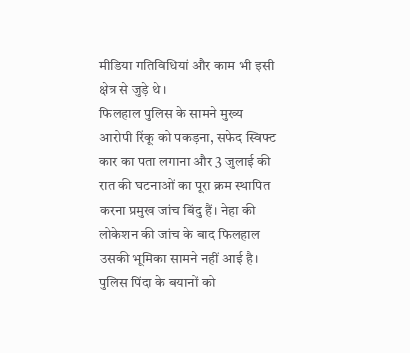मीडिया गतिविधियां और काम भी इसी क्षेत्र से जुड़े थे।
फिलहाल पुलिस के सामने मुख्य आरोपी रिंकू को पकड़ना, सफेद स्विफ्ट कार का पता लगाना और 3 जुलाई की रात की घटनाओं का पूरा क्रम स्थापित करना प्रमुख जांच बिंदु हैं। नेहा की लोकेशन की जांच के बाद फिलहाल उसकी भूमिका सामने नहीं आई है। पुलिस पिंदा के बयानों को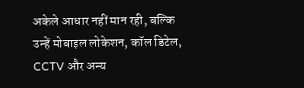अकेले आधार नहीं मान रही, बल्कि उन्हें मोबाइल लोकेशन, कॉल डिटेल, CCTV और अन्य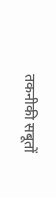तकनीकी सबूतों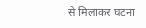से मिलाकर घटना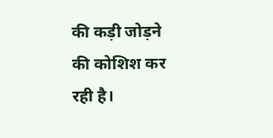की कड़ी जोड़ने की कोशिश कर रही है।